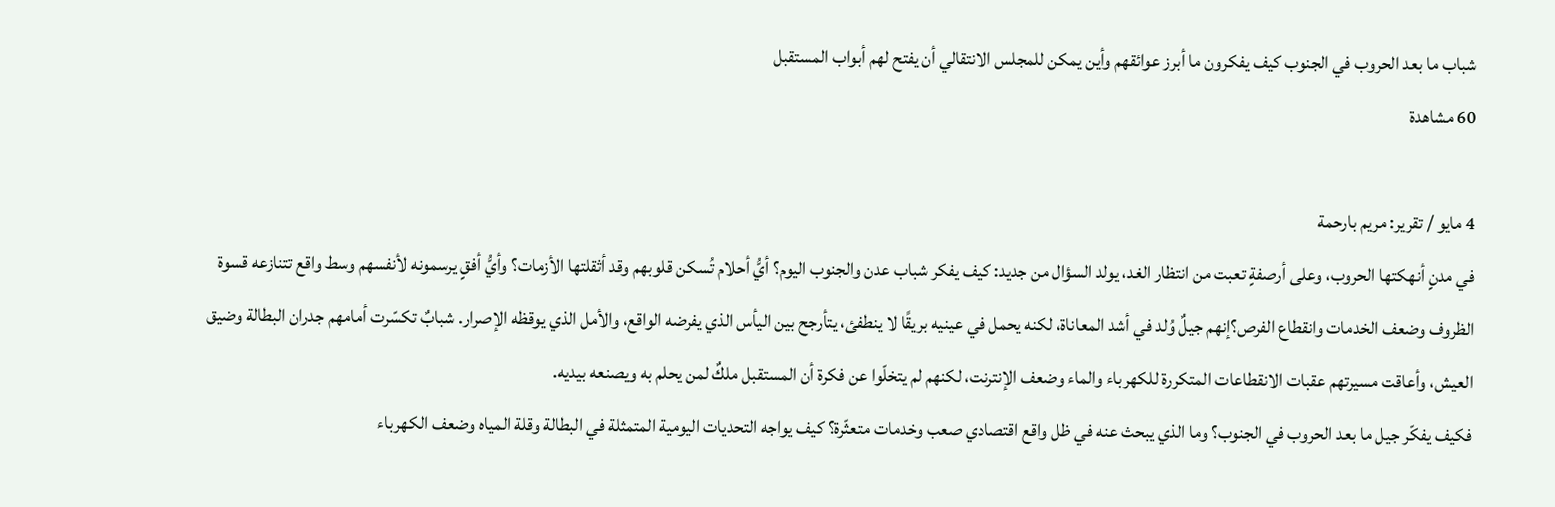شباب ما بعد الحروب في الجنوب كيف يفكرون ما أبرز عوائقهم وأين يمكن للمجلس الانتقالي أن يفتح لهم أبواب المستقبل
60 مشاهدة

4 مايو / تقرير: مريم بارحمة
في مدنٍ أنهكتها الحروب، وعلى أرصفةٍ تعبت من انتظار الغد، يولد السؤال من جديد: كيف يفكر شباب عدن والجنوب اليوم؟ أيُّ أحلام تُسكن قلوبهم وقد أثقلتها الأزمات؟ وأيُّ أفقٍ يرسمونه لأنفسهم وسط واقع تتنازعه قسوة الظروف وضعف الخدمات وانقطاع الفرص؟إنهم جيلٌ وُلد في أشد المعاناة، لكنه يحمل في عينيه بريقًا لا ينطفئ، يتأرجح بين اليأس الذي يفرضه الواقع، والأمل الذي يوقظه الإصرار. شبابٌ تكسّرت أمامهم جدران البطالة وضيق العيش، وأعاقت مسيرتهم عقبات الانقطاعات المتكررة للكهرباء والماء وضعف الإنترنت، لكنهم لم يتخلّوا عن فكرة أن المستقبل ملكٌ لمن يحلم به ويصنعه بيديه.
فكيف يفكّر جيل ما بعد الحروب في الجنوب؟ وما الذي يبحث عنه في ظل واقع اقتصادي صعب وخدمات متعثّرة؟ كيف يواجه التحديات اليومية المتمثلة في البطالة وقلة المياه وضعف الكهرباء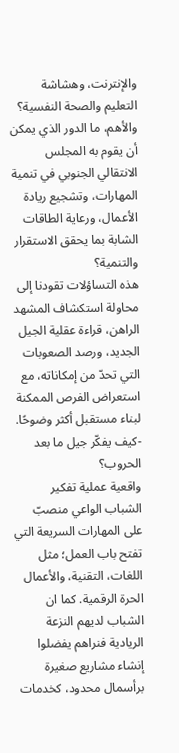والإنترنت، وهشاشة التعليم والصحة النفسية؟ والأهم، ما الدور الذي يمكن أن يقوم به المجلس الانتقالي الجنوبي في تنمية المهارات، وتشجيع ريادة الأعمال، ورعاية الطاقات الشابة بما يحقق الاستقرار والتنمية؟
هذه التساؤلات تقودنا إلى محاولة استكشاف المشهد الراهن، قراءة عقلية الجيل الجديد، ورصد الصعوبات التي تحدّ من إمكاناته، مع استعراض الفرص الممكنة لبناء مستقبل أكثر وضوحًا.
-كيف يفكّر جيل ما بعد الحروب؟
واقعية عملية تفكير الشباب الواعي منصبّ على المهارات السريعة التي تفتح باب العمل؛ مثل اللغات، التقنية، والأعمال الحرة الرقمية. كما ان الشباب لديهم النزعة الريادية فنراهم يفضلوا إنشاء مشاريع صغيرة برأسمال محدود، كخدمات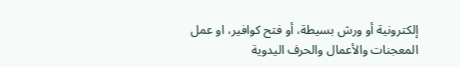إلكترونية أو ورش بسيطة، أو فتح كوافير، او عمل المعجنات والأعمال والحرف اليدوية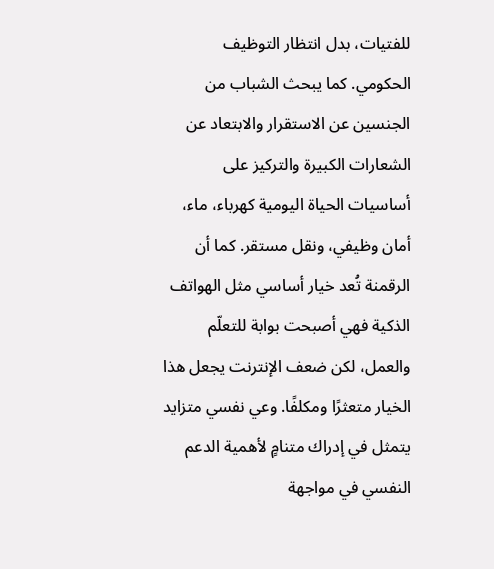للفتيات، بدل انتظار التوظيف الحكومي. كما يبحث الشباب من الجنسين عن الاستقرار والابتعاد عن الشعارات الكبيرة والتركيز على أساسيات الحياة اليومية كهرباء، ماء، أمان وظيفي، ونقل مستقر. كما أن الرقمنة تُعد خيار أساسي مثل الهواتف الذكية فهي أصبحت بوابة للتعلّم والعمل، لكن ضعف الإنترنت يجعل هذا الخيار متعثرًا ومكلفًا. وعي نفسي متزايد يتمثل في إدراك متنامٍ لأهمية الدعم النفسي في مواجهة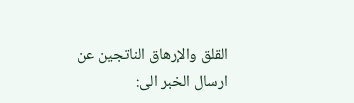القلق والإرهاق الناتجين عن
ارسال الخبر الى: